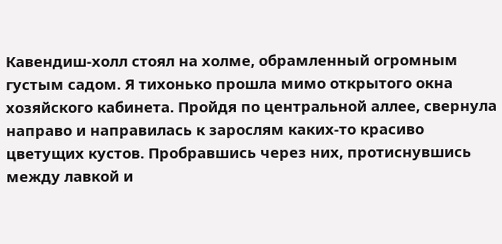Кавендиш-холл стоял на холме, обрамленный огромным густым садом. Я тихонько прошла мимо открытого окна хозяйского кабинета. Пройдя по центральной аллее, свернула направо и направилась к зарослям каких-то красиво цветущих кустов. Пробравшись через них, протиснувшись между лавкой и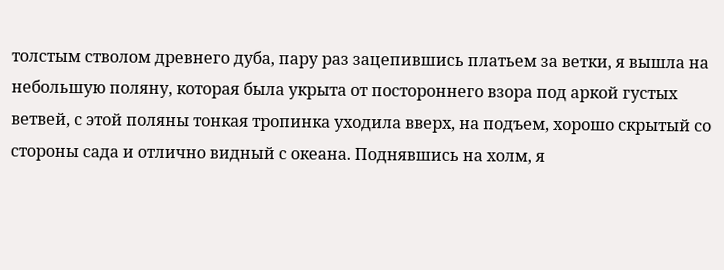толстым стволом древнего дуба, пару раз зацепившись платьем за ветки, я вышла на небольшую поляну, которая была укрыта от постороннего взора под аркой густых ветвей, с этой поляны тонкая тропинка уходила вверх, на подъем, хорошо скрытый со стороны сада и отлично видный с океана. Поднявшись на холм, я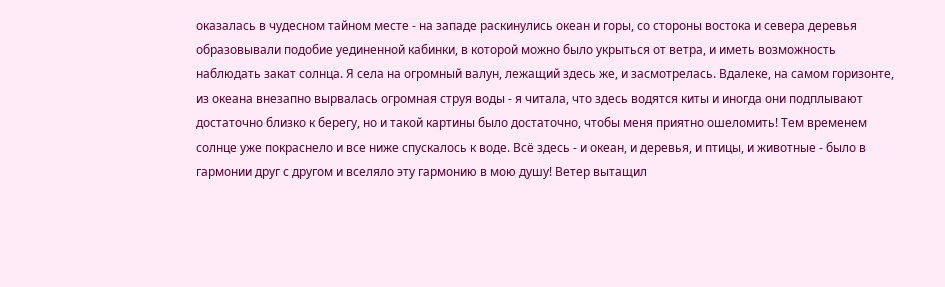оказалась в чудесном тайном месте - на западе раскинулись океан и горы, со стороны востока и севера деревья образовывали подобие уединенной кабинки, в которой можно было укрыться от ветра, и иметь возможность наблюдать закат солнца. Я села на огромный валун, лежащий здесь же, и засмотрелась. Вдалеке, на самом горизонте, из океана внезапно вырвалась огромная струя воды - я читала, что здесь водятся киты и иногда они подплывают достаточно близко к берегу, но и такой картины было достаточно, чтобы меня приятно ошеломить! Тем временем солнце уже покраснело и все ниже спускалось к воде. Всё здесь - и океан, и деревья, и птицы, и животные - было в гармонии друг с другом и вселяло эту гармонию в мою душу! Ветер вытащил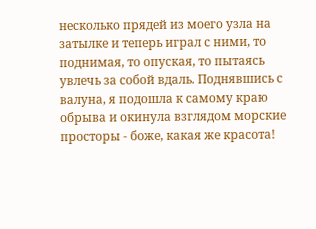несколько прядей из моего узла на затылке и теперь играл с ними, то поднимая, то опуская, то пытаясь увлечь за собой вдаль. Поднявшись с валуна, я подошла к самому краю обрыва и окинула взглядом морские просторы - боже, какая же красота!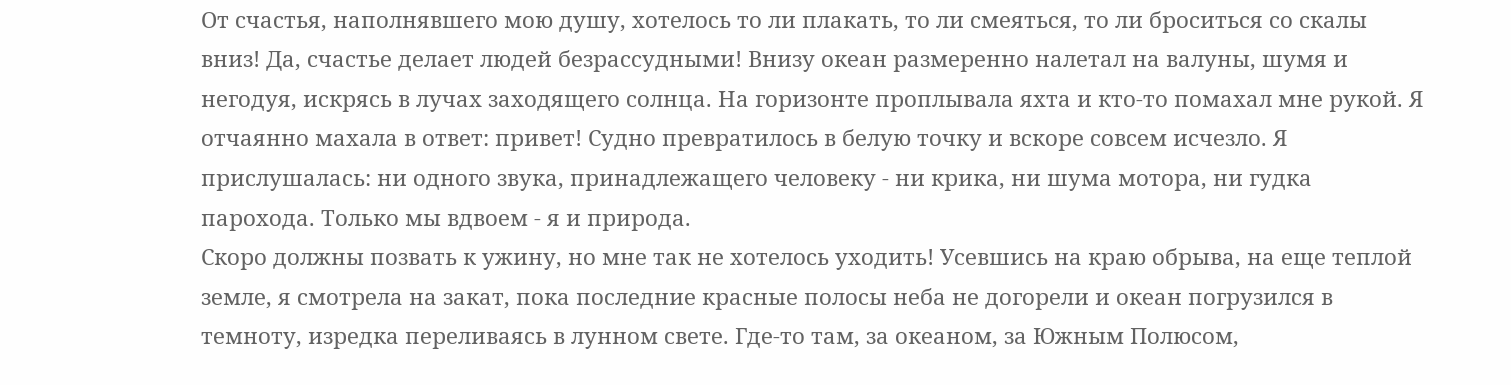От счастья, наполнявшего мою душу, хотелось то ли плакать, то ли смеяться, то ли броситься со скалы вниз! Да, счастье делает людей безрассудными! Внизу океан размеренно налетал на валуны, шумя и негодуя, искрясь в лучах заходящего солнца. На горизонте проплывала яхта и кто-то помахал мне рукой. Я отчаянно махала в ответ: привет! Судно превратилось в белую точку и вскоре совсем исчезло. Я прислушалась: ни одного звука, принадлежащего человеку - ни крика, ни шума мотора, ни гудка парохода. Только мы вдвоем - я и природа.
Скоро должны позвать к ужину, но мне так не хотелось уходить! Усевшись на краю обрыва, на еще теплой земле, я смотрела на закат, пока последние красные полосы неба не догорели и океан погрузился в темноту, изредка переливаясь в лунном свете. Где-то там, за океаном, за Южным Полюсом,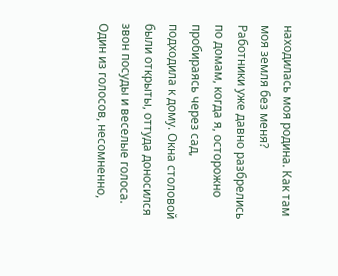находилась моя родина. Как там моя земля без меня?
Работники уже давно разбрелись по домам, когда я, осторожно пробираясь через сад, подходила к дому. Окна столовой были открыты, оттуда доносился звон посуды и веселые голоса. Один из голосов, несомненно,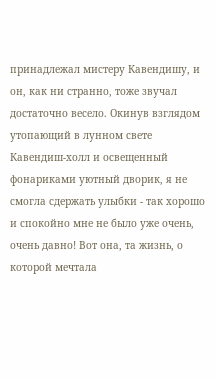принадлежал мистеру Кавендишу, и он, как ни странно, тоже звучал достаточно весело. Окинув взглядом утопающий в лунном свете Кавендиш-холл и освещенный фонариками уютный дворик, я не смогла сдержать улыбки - так хорошо и спокойно мне не было уже очень, очень давно! Вот она, та жизнь, о которой мечтала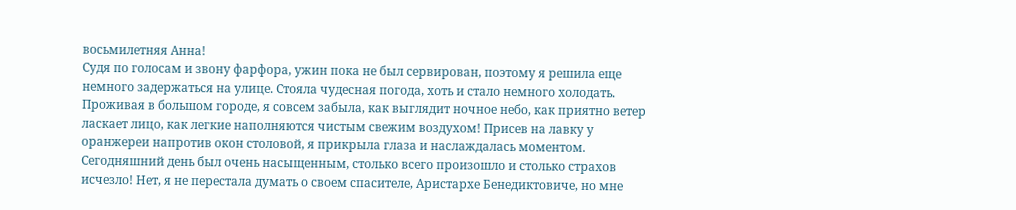восьмилетняя Анна!
Судя по голосам и звону фарфора, ужин пока не был сервирован, поэтому я решила еще немного задержаться на улице. Стояла чудесная погода, хоть и стало немного холодать. Проживая в большом городе, я совсем забыла, как выглядит ночное небо, как приятно ветер ласкает лицо, как легкие наполняются чистым свежим воздухом! Присев на лавку у оранжереи напротив окон столовой, я прикрыла глаза и наслаждалась моментом. Сегодняшний день был очень насыщенным, столько всего произошло и столько страхов исчезло! Нет, я не перестала думать о своем спасителе, Аристархе Бенедиктовиче, но мне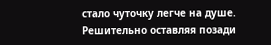стало чуточку легче на душе. Решительно оставляя позади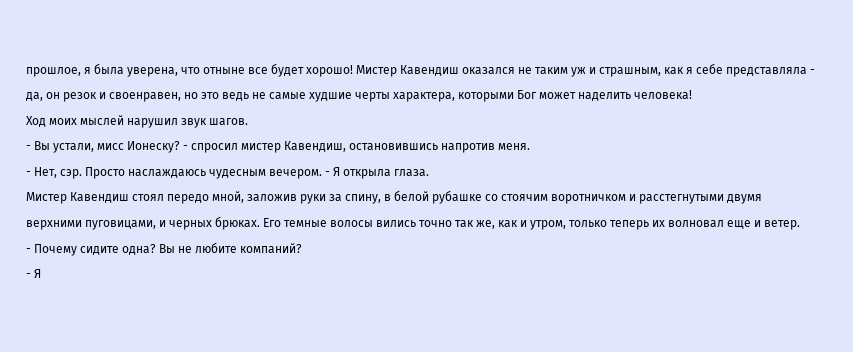прошлое, я была уверена, что отныне все будет хорошо! Мистер Кавендиш оказался не таким уж и страшным, как я себе представляла - да, он резок и своенравен, но это ведь не самые худшие черты характера, которыми Бог может наделить человека!
Ход моих мыслей нарушил звук шагов.
- Вы устали, мисс Ионеску? - спросил мистер Кавендиш, остановившись напротив меня.
- Нет, сэр. Просто наслаждаюсь чудесным вечером. - Я открыла глаза.
Мистер Кавендиш стоял передо мной, заложив руки за спину, в белой рубашке со стоячим воротничком и расстегнутыми двумя верхними пуговицами, и черных брюках. Его темные волосы вились точно так же, как и утром, только теперь их волновал еще и ветер.
- Почему сидите одна? Вы не любите компаний?
- Я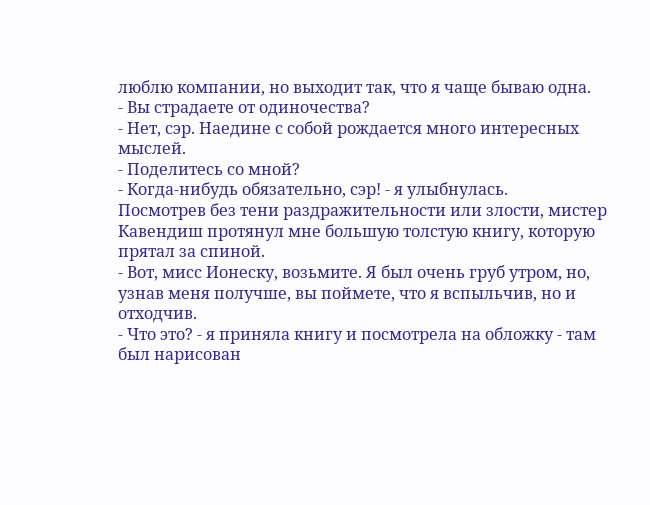люблю компании, но выходит так, что я чаще бываю одна.
- Вы страдаете от одиночества?
- Нет, сэр. Наедине с собой рождается много интересных мыслей.
- Поделитесь со мной?
- Когда-нибудь обязательно, сэр! - я улыбнулась.
Посмотрев без тени раздражительности или злости, мистер Кавендиш протянул мне большую толстую книгу, которую прятал за спиной.
- Вот, мисс Ионеску, возьмите. Я был очень груб утром, но, узнав меня получше, вы поймете, что я вспыльчив, но и отходчив.
- Что это? - я приняла книгу и посмотрела на обложку - там был нарисован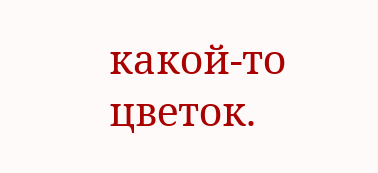какой-то цветок.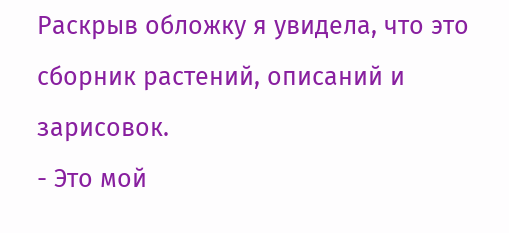Раскрыв обложку я увидела, что это сборник растений, описаний и зарисовок.
- Это мой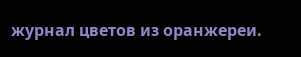журнал цветов из оранжереи.